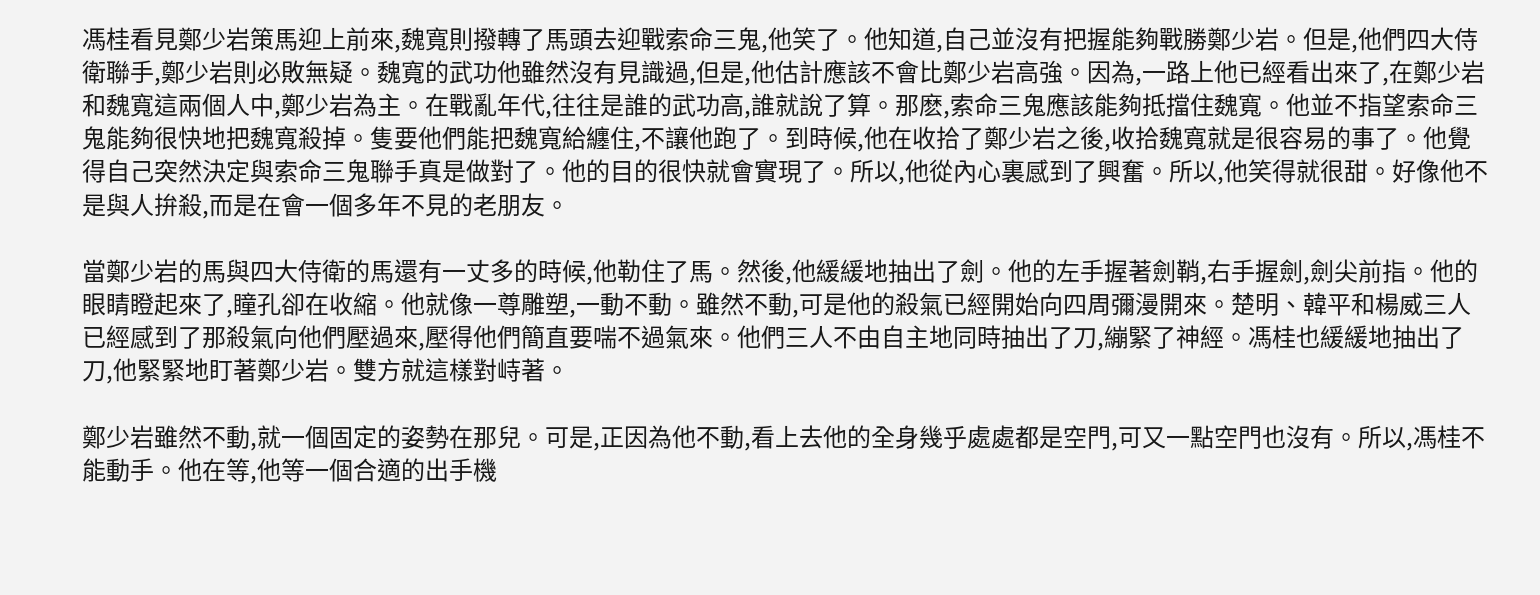馮桂看見鄭少岩策馬迎上前來,魏寬則撥轉了馬頭去迎戰索命三鬼,他笑了。他知道,自己並沒有把握能夠戰勝鄭少岩。但是,他們四大侍衛聯手,鄭少岩則必敗無疑。魏寬的武功他雖然沒有見識過,但是,他估計應該不會比鄭少岩高強。因為,一路上他已經看出來了,在鄭少岩和魏寬這兩個人中,鄭少岩為主。在戰亂年代,往往是誰的武功高,誰就說了算。那麽,索命三鬼應該能夠抵擋住魏寬。他並不指望索命三鬼能夠很快地把魏寬殺掉。隻要他們能把魏寬給纏住,不讓他跑了。到時候,他在收拾了鄭少岩之後,收拾魏寬就是很容易的事了。他覺得自己突然決定與索命三鬼聯手真是做對了。他的目的很快就會實現了。所以,他從內心裏感到了興奮。所以,他笑得就很甜。好像他不是與人拚殺,而是在會一個多年不見的老朋友。

當鄭少岩的馬與四大侍衛的馬還有一丈多的時候,他勒住了馬。然後,他緩緩地抽出了劍。他的左手握著劍鞘,右手握劍,劍尖前指。他的眼睛瞪起來了,瞳孔卻在收縮。他就像一尊雕塑,一動不動。雖然不動,可是他的殺氣已經開始向四周彌漫開來。楚明、韓平和楊威三人已經感到了那殺氣向他們壓過來,壓得他們簡直要喘不過氣來。他們三人不由自主地同時抽出了刀,繃緊了神經。馮桂也緩緩地抽出了刀,他緊緊地盯著鄭少岩。雙方就這樣對峙著。

鄭少岩雖然不動,就一個固定的姿勢在那兒。可是,正因為他不動,看上去他的全身幾乎處處都是空門,可又一點空門也沒有。所以,馮桂不能動手。他在等,他等一個合適的出手機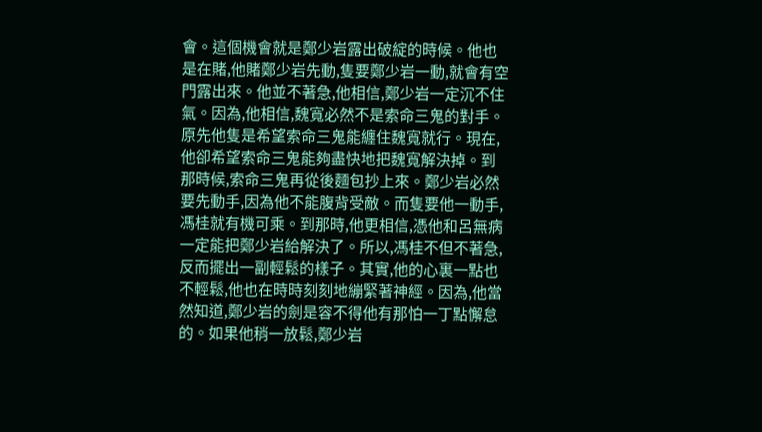會。這個機會就是鄭少岩露出破綻的時候。他也是在賭,他賭鄭少岩先動,隻要鄭少岩一動,就會有空門露出來。他並不著急,他相信,鄭少岩一定沉不住氣。因為,他相信,魏寬必然不是索命三鬼的對手。原先他隻是希望索命三鬼能纏住魏寬就行。現在,他卻希望索命三鬼能夠盡快地把魏寬解決掉。到那時候,索命三鬼再從後麵包抄上來。鄭少岩必然要先動手,因為他不能腹背受敵。而隻要他一動手,馮桂就有機可乘。到那時,他更相信,憑他和呂無病一定能把鄭少岩給解決了。所以,馮桂不但不著急,反而擺出一副輕鬆的樣子。其實,他的心裏一點也不輕鬆,他也在時時刻刻地繃緊著神經。因為,他當然知道,鄭少岩的劍是容不得他有那怕一丁點懈怠的。如果他稍一放鬆,鄭少岩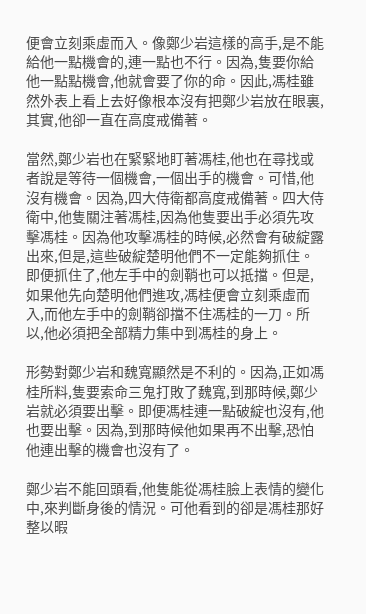便會立刻乘虛而入。像鄭少岩這樣的高手,是不能給他一點機會的,連一點也不行。因為,隻要你給他一點點機會,他就會要了你的命。因此,馮桂雖然外表上看上去好像根本沒有把鄭少岩放在眼裏,其實,他卻一直在高度戒備著。

當然,鄭少岩也在緊緊地盯著馮桂,他也在尋找或者說是等待一個機會,一個出手的機會。可惜,他沒有機會。因為,四大侍衛都高度戒備著。四大侍衛中,他隻關注著馮桂,因為他隻要出手必須先攻擊馮桂。因為他攻擊馮桂的時候,必然會有破綻露出來,但是,這些破綻楚明他們不一定能夠抓住。即便抓住了,他左手中的劍鞘也可以抵擋。但是,如果他先向楚明他們進攻,馮桂便會立刻乘虛而入,而他左手中的劍鞘卻擋不住馮桂的一刀。所以,他必須把全部精力集中到馮桂的身上。

形勢對鄭少岩和魏寬顯然是不利的。因為,正如馮桂所料,隻要索命三鬼打敗了魏寬,到那時候,鄭少岩就必須要出擊。即便馮桂連一點破綻也沒有,他也要出擊。因為,到那時候他如果再不出擊,恐怕他連出擊的機會也沒有了。

鄭少岩不能回頭看,他隻能從馮桂臉上表情的變化中,來判斷身後的情況。可他看到的卻是馮桂那好整以暇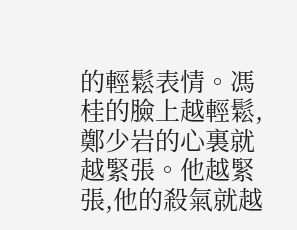的輕鬆表情。馮桂的臉上越輕鬆,鄭少岩的心裏就越緊張。他越緊張,他的殺氣就越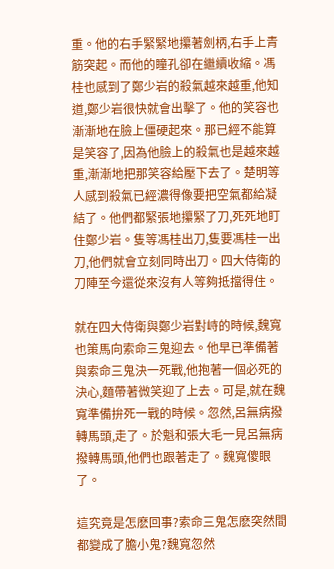重。他的右手緊緊地攥著劍柄,右手上青筋突起。而他的瞳孔卻在繼續收縮。馮桂也感到了鄭少岩的殺氣越來越重,他知道,鄭少岩很快就會出擊了。他的笑容也漸漸地在臉上僵硬起來。那已經不能算是笑容了,因為他臉上的殺氣也是越來越重,漸漸地把那笑容給壓下去了。楚明等人感到殺氣已經濃得像要把空氣都給凝結了。他們都緊張地攥緊了刀,死死地盯住鄭少岩。隻等馮桂出刀,隻要馮桂一出刀,他們就會立刻同時出刀。四大侍衛的刀陣至今還從來沒有人等夠抵擋得住。

就在四大侍衛與鄭少岩對峙的時候,魏寬也策馬向索命三鬼迎去。他早已準備著與索命三鬼決一死戰,他抱著一個必死的決心,麵帶著微笑迎了上去。可是,就在魏寬準備拚死一戰的時候。忽然,呂無病撥轉馬頭,走了。於魁和張大毛一見呂無病撥轉馬頭,他們也跟著走了。魏寬傻眼了。

這究竟是怎麽回事?索命三鬼怎麽突然間都變成了膽小鬼?魏寬忽然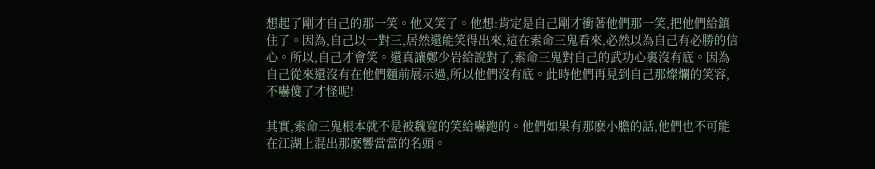想起了剛才自己的那一笑。他又笑了。他想:肯定是自己剛才衝著他們那一笑,把他們給鎮住了。因為,自己以一對三,居然還能笑得出來,這在索命三鬼看來,必然以為自己有必勝的信心。所以,自己才會笑。還真讓鄭少岩給說對了,索命三鬼對自己的武功心裏沒有底。因為自己從來還沒有在他們麵前展示過,所以他們沒有底。此時他們再見到自己那燦爛的笑容,不嚇傻了才怪呢!

其實,索命三鬼根本就不是被魏寬的笑給嚇跑的。他們如果有那麽小膽的話,他們也不可能在江湖上混出那麽響當當的名頭。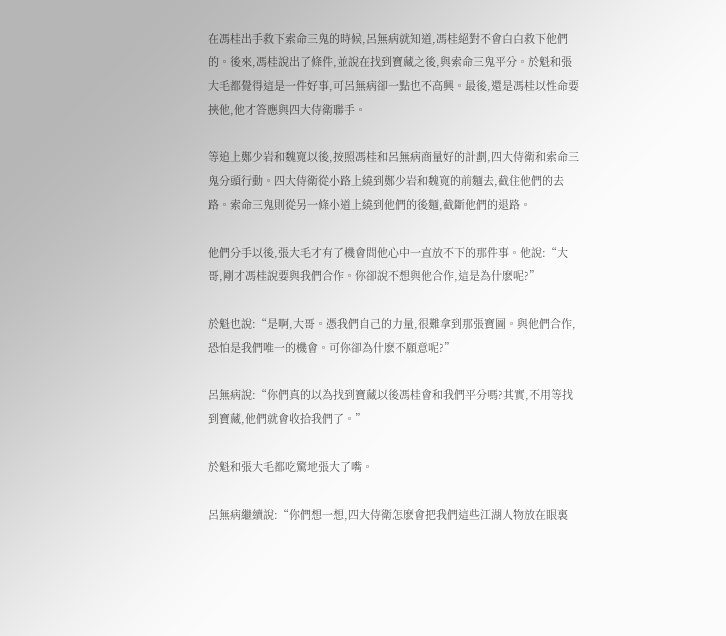在馮桂出手救下索命三鬼的時候,呂無病就知道,馮桂絕對不會白白救下他們的。後來,馮桂說出了條件,並說在找到寶藏之後,與索命三鬼平分。於魁和張大毛都覺得這是一件好事,可呂無病卻一點也不高興。最後,還是馮桂以性命要挾他,他才答應與四大侍衛聯手。

等追上鄭少岩和魏寬以後,按照馮桂和呂無病商量好的計劃,四大侍衛和索命三鬼分頭行動。四大侍衛從小路上繞到鄭少岩和魏寬的前麵去,截住他們的去路。索命三鬼則從另一條小道上繞到他們的後麵,截斷他們的退路。

他們分手以後,張大毛才有了機會問他心中一直放不下的那件事。他說:“大哥,剛才馮桂說要與我們合作。你卻說不想與他合作,這是為什麽呢?”

於魁也說:“是啊,大哥。憑我們自己的力量,很難拿到那張寶圖。與他們合作,恐怕是我們唯一的機會。可你卻為什麽不願意呢?”

呂無病說:“你們真的以為找到寶藏以後馮桂會和我們平分嗎?其實,不用等找到寶藏,他們就會收拾我們了。”

於魁和張大毛都吃驚地張大了嘴。

呂無病繼續說:“你們想一想,四大侍衛怎麽會把我們這些江湖人物放在眼裏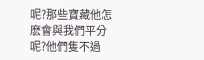呢?那些寶藏他怎麽會與我們平分呢?他們隻不過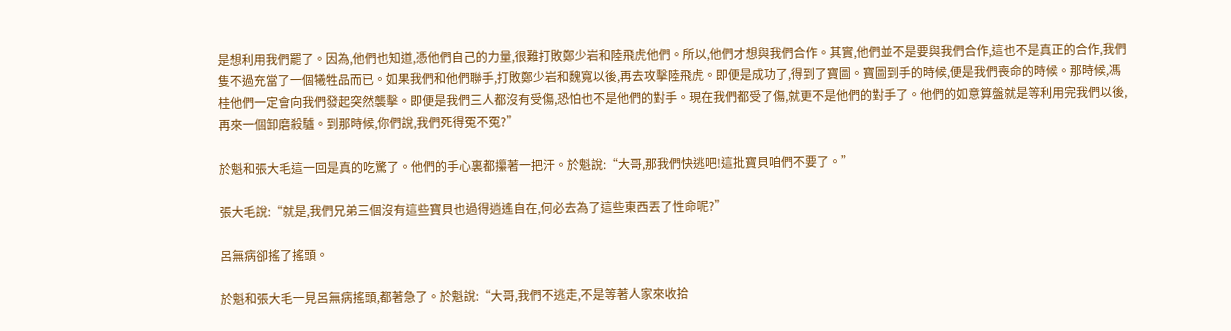是想利用我們罷了。因為,他們也知道,憑他們自己的力量,很難打敗鄭少岩和陸飛虎他們。所以,他們才想與我們合作。其實,他們並不是要與我們合作,這也不是真正的合作,我們隻不過充當了一個犧牲品而已。如果我們和他們聯手,打敗鄭少岩和魏寬以後,再去攻擊陸飛虎。即便是成功了,得到了寶圖。寶圖到手的時候,便是我們喪命的時候。那時候,馮桂他們一定會向我們發起突然襲擊。即便是我們三人都沒有受傷,恐怕也不是他們的對手。現在我們都受了傷,就更不是他們的對手了。他們的如意算盤就是等利用完我們以後,再來一個卸磨殺驢。到那時候,你們說,我們死得冤不冤?”

於魁和張大毛這一回是真的吃驚了。他們的手心裏都攥著一把汗。於魁說:“大哥,那我們快逃吧!這批寶貝咱們不要了。”

張大毛說:“就是,我們兄弟三個沒有這些寶貝也過得逍遙自在,何必去為了這些東西丟了性命呢?”

呂無病卻搖了搖頭。

於魁和張大毛一見呂無病搖頭,都著急了。於魁說:“大哥,我們不逃走,不是等著人家來收拾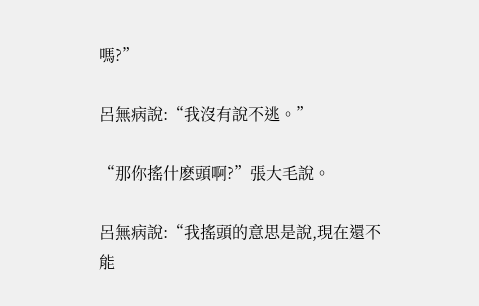嗎?”

呂無病說:“我沒有說不逃。”

“那你搖什麽頭啊?”張大毛說。

呂無病說:“我搖頭的意思是說,現在還不能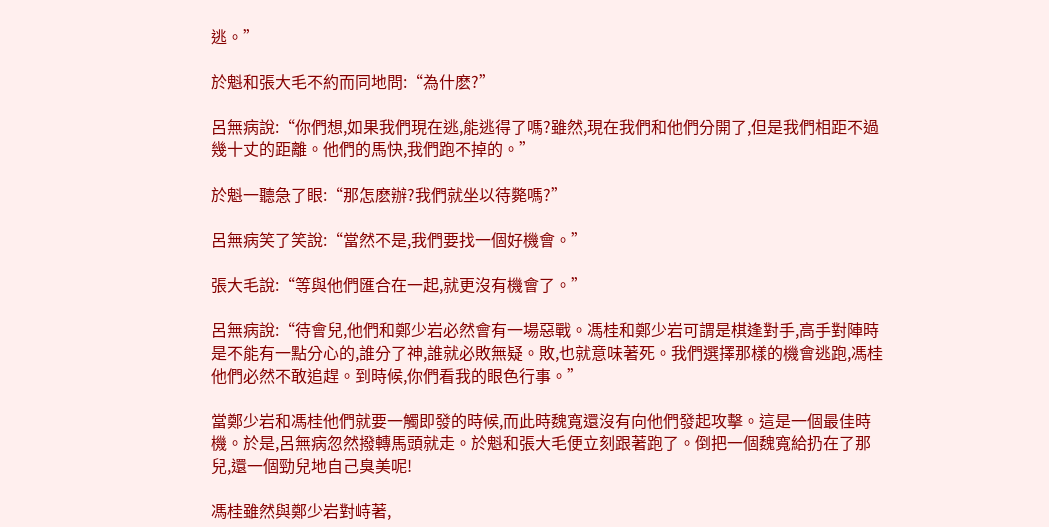逃。”

於魁和張大毛不約而同地問:“為什麽?”

呂無病說:“你們想,如果我們現在逃,能逃得了嗎?雖然,現在我們和他們分開了,但是我們相距不過幾十丈的距離。他們的馬快,我們跑不掉的。”

於魁一聽急了眼:“那怎麽辦?我們就坐以待斃嗎?”

呂無病笑了笑說:“當然不是,我們要找一個好機會。”

張大毛說:“等與他們匯合在一起,就更沒有機會了。”

呂無病說:“待會兒,他們和鄭少岩必然會有一場惡戰。馮桂和鄭少岩可謂是棋逢對手,高手對陣時是不能有一點分心的,誰分了神,誰就必敗無疑。敗,也就意味著死。我們選擇那樣的機會逃跑,馮桂他們必然不敢追趕。到時候,你們看我的眼色行事。”

當鄭少岩和馮桂他們就要一觸即發的時候,而此時魏寬還沒有向他們發起攻擊。這是一個最佳時機。於是,呂無病忽然撥轉馬頭就走。於魁和張大毛便立刻跟著跑了。倒把一個魏寬給扔在了那兒,還一個勁兒地自己臭美呢!

馮桂雖然與鄭少岩對峙著,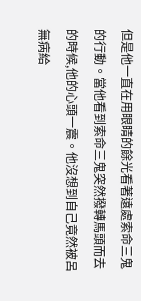但是他一直在用眼睛的餘光看著遠處索命三鬼的行動。當他看到索命三鬼突然撥轉馬頭而去的時候,他的心頭一震。他沒想到自己竟然被呂無病給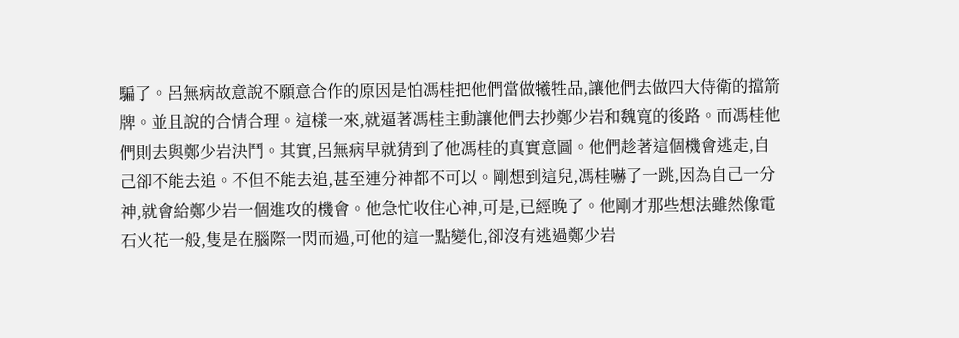騙了。呂無病故意說不願意合作的原因是怕馮桂把他們當做犧牲品,讓他們去做四大侍衛的擋箭牌。並且說的合情合理。這樣一來,就逼著馮桂主動讓他們去抄鄭少岩和魏寬的後路。而馮桂他們則去與鄭少岩決鬥。其實,呂無病早就猜到了他馮桂的真實意圖。他們趁著這個機會逃走,自己卻不能去追。不但不能去追,甚至連分神都不可以。剛想到這兒,馮桂嚇了一跳,因為自己一分神,就會給鄭少岩一個進攻的機會。他急忙收住心神,可是,已經晚了。他剛才那些想法雖然像電石火花一般,隻是在腦際一閃而過,可他的這一點變化,卻沒有逃過鄭少岩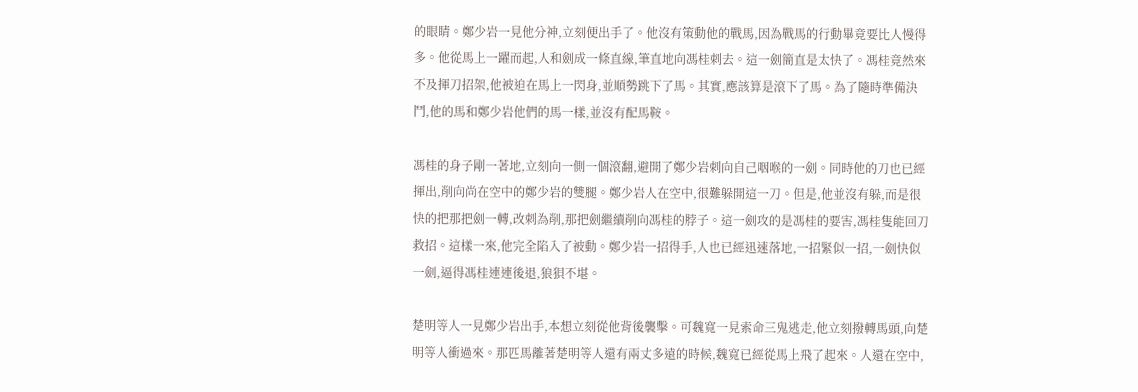的眼睛。鄭少岩一見他分神,立刻便出手了。他沒有策動他的戰馬,因為戰馬的行動畢竟要比人慢得多。他從馬上一躍而起,人和劍成一條直線,筆直地向馮桂刺去。這一劍簡直是太快了。馮桂竟然來不及揮刀招架,他被迫在馬上一閃身,並順勢跳下了馬。其實,應該算是滾下了馬。為了隨時準備決鬥,他的馬和鄭少岩他們的馬一樣,並沒有配馬鞍。

馮桂的身子剛一著地,立刻向一側一個滾翻,避開了鄭少岩刺向自己咽喉的一劍。同時他的刀也已經揮出,削向尚在空中的鄭少岩的雙腿。鄭少岩人在空中,很難躲開這一刀。但是,他並沒有躲,而是很快的把那把劍一轉,改刺為削,那把劍繼續削向馮桂的脖子。這一劍攻的是馮桂的要害,馮桂隻能回刀救招。這樣一來,他完全陷入了被動。鄭少岩一招得手,人也已經迅速落地,一招緊似一招,一劍快似一劍,逼得馮桂連連後退,狼狽不堪。

楚明等人一見鄭少岩出手,本想立刻從他背後襲擊。可魏寬一見索命三鬼逃走,他立刻撥轉馬頭,向楚明等人衝過來。那匹馬離著楚明等人還有兩丈多遠的時候,魏寬已經從馬上飛了起來。人還在空中,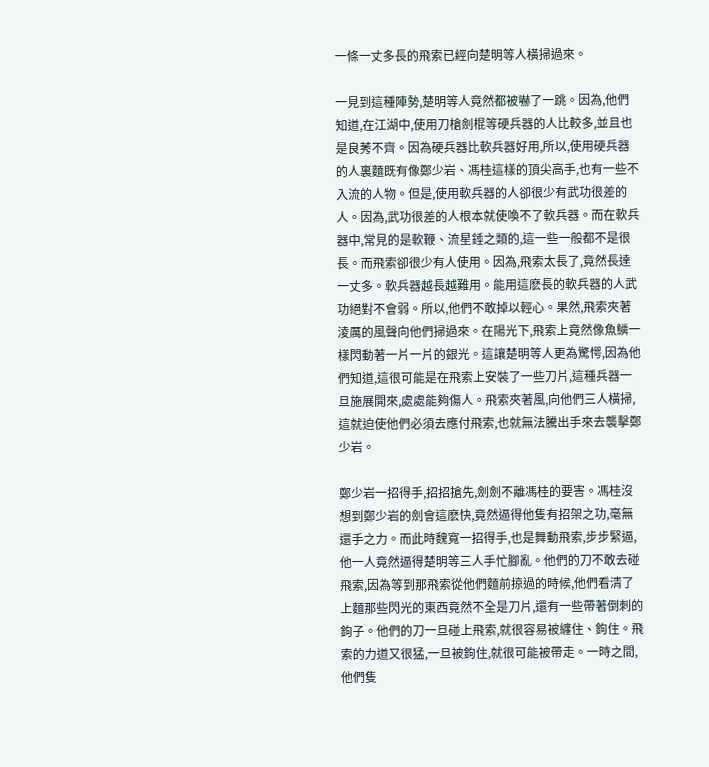一條一丈多長的飛索已經向楚明等人橫掃過來。

一見到這種陣勢,楚明等人竟然都被嚇了一跳。因為,他們知道,在江湖中,使用刀槍劍棍等硬兵器的人比較多,並且也是良莠不齊。因為硬兵器比軟兵器好用,所以,使用硬兵器的人裏麵既有像鄭少岩、馮桂這樣的頂尖高手,也有一些不入流的人物。但是,使用軟兵器的人卻很少有武功很差的人。因為,武功很差的人根本就使喚不了軟兵器。而在軟兵器中,常見的是軟鞭、流星錘之類的,這一些一般都不是很長。而飛索卻很少有人使用。因為,飛索太長了,竟然長達一丈多。軟兵器越長越難用。能用這麽長的軟兵器的人武功絕對不會弱。所以,他們不敢掉以輕心。果然,飛索夾著淩厲的風聲向他們掃過來。在陽光下,飛索上竟然像魚鱗一樣閃動著一片一片的銀光。這讓楚明等人更為驚愕,因為他們知道,這很可能是在飛索上安裝了一些刀片,這種兵器一旦施展開來,處處能夠傷人。飛索夾著風,向他們三人橫掃,這就迫使他們必須去應付飛索,也就無法騰出手來去襲擊鄭少岩。

鄭少岩一招得手,招招搶先,劍劍不離馮桂的要害。馮桂沒想到鄭少岩的劍會這麽快,竟然逼得他隻有招架之功,毫無還手之力。而此時魏寬一招得手,也是舞動飛索,步步緊逼,他一人竟然逼得楚明等三人手忙腳亂。他們的刀不敢去碰飛索,因為等到那飛索從他們麵前掠過的時候,他們看清了上麵那些閃光的東西竟然不全是刀片,還有一些帶著倒刺的鉤子。他們的刀一旦碰上飛索,就很容易被纏住、鉤住。飛索的力道又很猛,一旦被鉤住,就很可能被帶走。一時之間,他們隻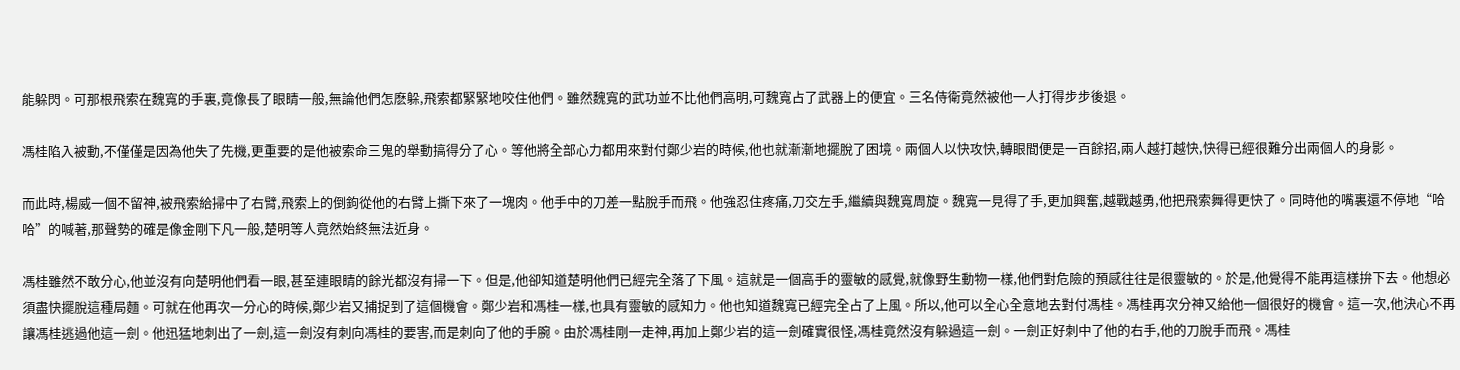能躲閃。可那根飛索在魏寬的手裏,竟像長了眼睛一般,無論他們怎麽躲,飛索都緊緊地咬住他們。雖然魏寬的武功並不比他們高明,可魏寬占了武器上的便宜。三名侍衛竟然被他一人打得步步後退。

馮桂陷入被動,不僅僅是因為他失了先機,更重要的是他被索命三鬼的舉動搞得分了心。等他將全部心力都用來對付鄭少岩的時候,他也就漸漸地擺脫了困境。兩個人以快攻快,轉眼間便是一百餘招,兩人越打越快,快得已經很難分出兩個人的身影。

而此時,楊威一個不留神,被飛索給掃中了右臂,飛索上的倒鉤從他的右臂上撕下來了一塊肉。他手中的刀差一點脫手而飛。他強忍住疼痛,刀交左手,繼續與魏寬周旋。魏寬一見得了手,更加興奮,越戰越勇,他把飛索舞得更快了。同時他的嘴裏還不停地“哈哈”的喊著,那聲勢的確是像金剛下凡一般,楚明等人竟然始終無法近身。

馮桂雖然不敢分心,他並沒有向楚明他們看一眼,甚至連眼睛的餘光都沒有掃一下。但是,他卻知道楚明他們已經完全落了下風。這就是一個高手的靈敏的感覺,就像野生動物一樣,他們對危險的預感往往是很靈敏的。於是,他覺得不能再這樣拚下去。他想必須盡快擺脫這種局麵。可就在他再次一分心的時候,鄭少岩又捕捉到了這個機會。鄭少岩和馮桂一樣,也具有靈敏的感知力。他也知道魏寬已經完全占了上風。所以,他可以全心全意地去對付馮桂。馮桂再次分神又給他一個很好的機會。這一次,他決心不再讓馮桂逃過他這一劍。他迅猛地刺出了一劍,這一劍沒有刺向馮桂的要害,而是刺向了他的手腕。由於馮桂剛一走神,再加上鄭少岩的這一劍確實很怪,馮桂竟然沒有躲過這一劍。一劍正好刺中了他的右手,他的刀脫手而飛。馮桂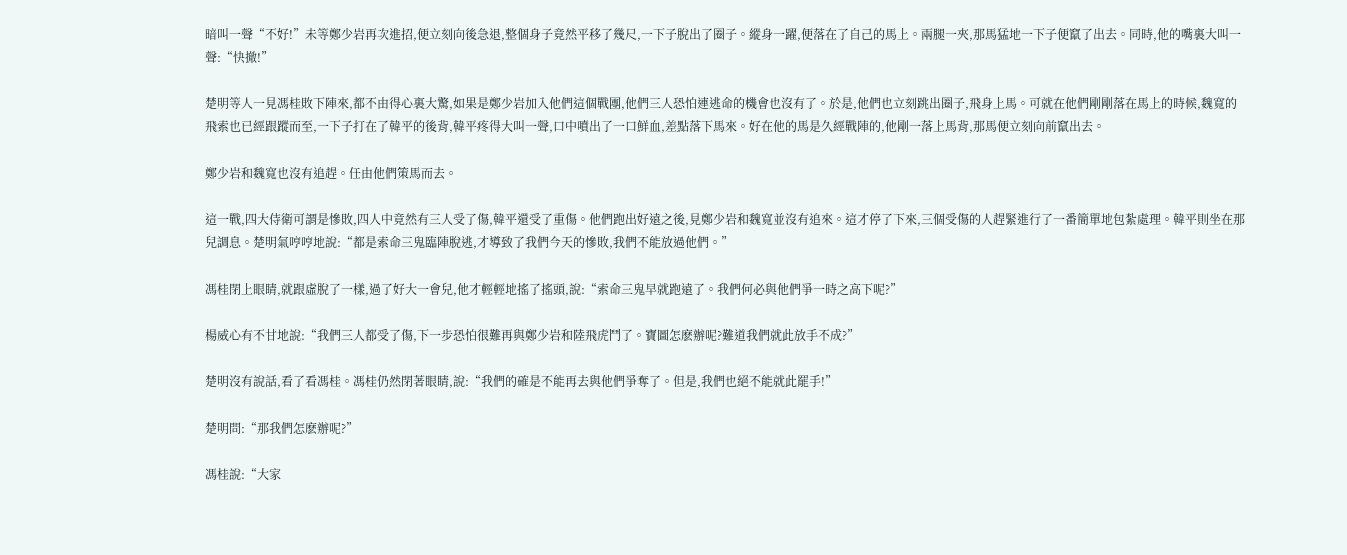暗叫一聲“不好!”未等鄭少岩再次進招,便立刻向後急退,整個身子竟然平移了幾尺,一下子脫出了圈子。縱身一躍,便落在了自己的馬上。兩腿一夾,那馬猛地一下子便竄了出去。同時,他的嘴裏大叫一聲:“快撤!”

楚明等人一見馮桂敗下陣來,都不由得心裏大驚,如果是鄭少岩加入他們這個戰團,他們三人恐怕連逃命的機會也沒有了。於是,他們也立刻跳出圈子,飛身上馬。可就在他們剛剛落在馬上的時候,魏寬的飛索也已經跟蹤而至,一下子打在了韓平的後背,韓平疼得大叫一聲,口中噴出了一口鮮血,差點落下馬來。好在他的馬是久經戰陣的,他剛一落上馬背,那馬便立刻向前竄出去。

鄭少岩和魏寬也沒有追趕。任由他們策馬而去。

這一戰,四大侍衛可謂是慘敗,四人中竟然有三人受了傷,韓平還受了重傷。他們跑出好遠之後,見鄭少岩和魏寬並沒有追來。這才停了下來,三個受傷的人趕緊進行了一番簡單地包紮處理。韓平則坐在那兒調息。楚明氣哼哼地說:“都是索命三鬼臨陣脫逃,才導致了我們今天的慘敗,我們不能放過他們。”

馮桂閉上眼睛,就跟虛脫了一樣,過了好大一會兒,他才輕輕地搖了搖頭,說:“索命三鬼早就跑遠了。我們何必與他們爭一時之高下呢?”

楊威心有不甘地說:“我們三人都受了傷,下一步恐怕很難再與鄭少岩和陸飛虎鬥了。寶圖怎麽辦呢?難道我們就此放手不成?”

楚明沒有說話,看了看馮桂。馮桂仍然閉著眼睛,說:“我們的確是不能再去與他們爭奪了。但是,我們也絕不能就此罷手!”

楚明問:“那我們怎麽辦呢?”

馮桂說:“大家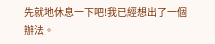先就地休息一下吧!我已經想出了一個辦法。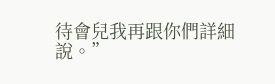待會兒我再跟你們詳細說。”